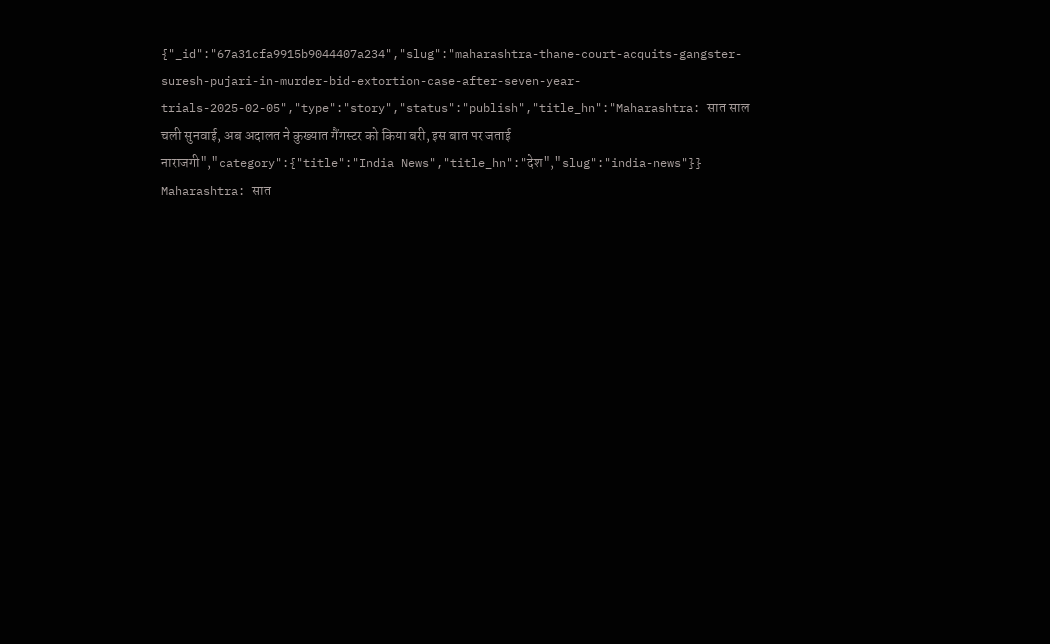{"_id":"67a31cfa9915b9044407a234","slug":"maharashtra-thane-court-acquits-gangster-suresh-pujari-in-murder-bid-extortion-case-after-seven-year-trials-2025-02-05","type":"story","status":"publish","title_hn":"Maharashtra: सात साल चली सुनवाई, अब अदालत ने कुख्यात गैंगस्टर को किया बरी, इस बात पर जताई नाराजगी","category":{"title":"India News","title_hn":"देश","slug":"india-news"}}
Maharashtra: सात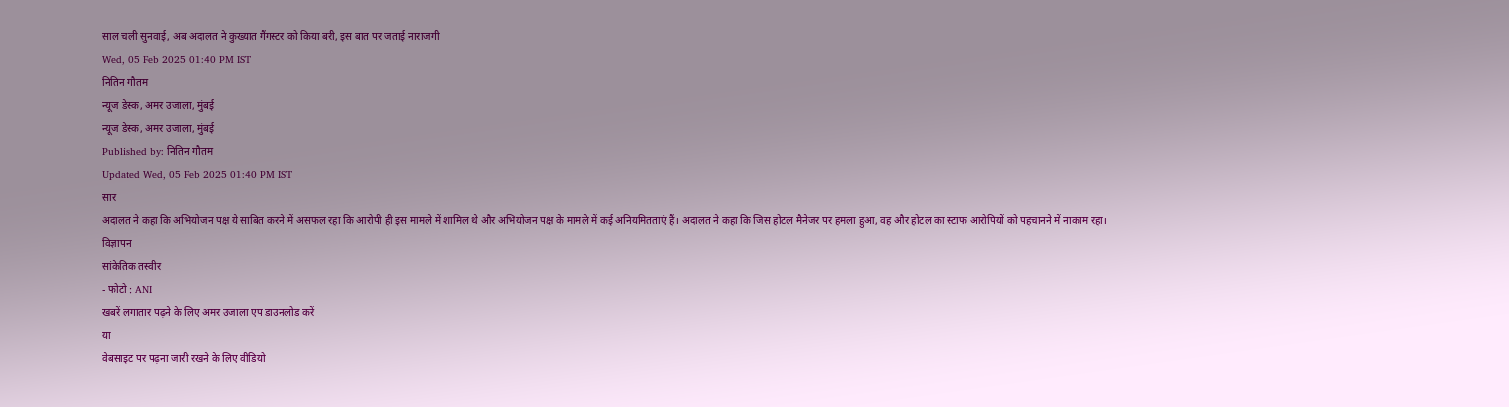साल चली सुनवाई, अब अदालत ने कुख्यात गैंगस्टर को किया बरी, इस बात पर जताई नाराजगी
Wed, 05 Feb 2025 01:40 PM IST
नितिन गौतम
न्यूज डेस्क, अमर उजाला, मुंबई
न्यूज डेस्क, अमर उजाला, मुंबई
Published by: नितिन गौतम
Updated Wed, 05 Feb 2025 01:40 PM IST
सार
अदालत ने कहा कि अभियोजन पक्ष ये साबित करने में असफल रहा कि आरोपी ही इस मामले में शामिल थे और अभियोजन पक्ष के मामले में कई अनियमितताएं हैं। अदालत ने कहा कि जिस होटल मैनेजर पर हमला हुआ, वह और होटल का स्टाफ आरोपियों को पहचानने में नाकाम रहा।
विज्ञापन
सांकेतिक तस्वीर
- फोटो : ANI
खबरें लगातार पढ़ने के लिए अमर उजाला एप डाउनलोड करें
या
वेबसाइट पर पढ़ना जारी रखने के लिए वीडियो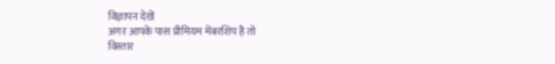विज्ञापन देखें
अगर आपके पास प्रीमियम मेंबरशिप है तो
विस्तार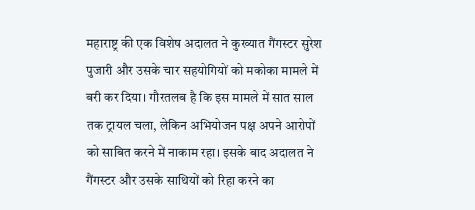महाराष्ट्र की एक विशेष अदालत ने कुख्यात गैंगस्टर सुरेश पुजारी और उसके चार सहयोगियों को मकोका मामले में बरी कर दिया। गौरतलब है कि इस मामले में सात साल तक ट्रायल चला, लेकिन अभियोजन पक्ष अपने आरोपों को साबित करने में नाकाम रहा। इसके बाद अदालत ने गैंगस्टर और उसके साथियों को रिहा करने का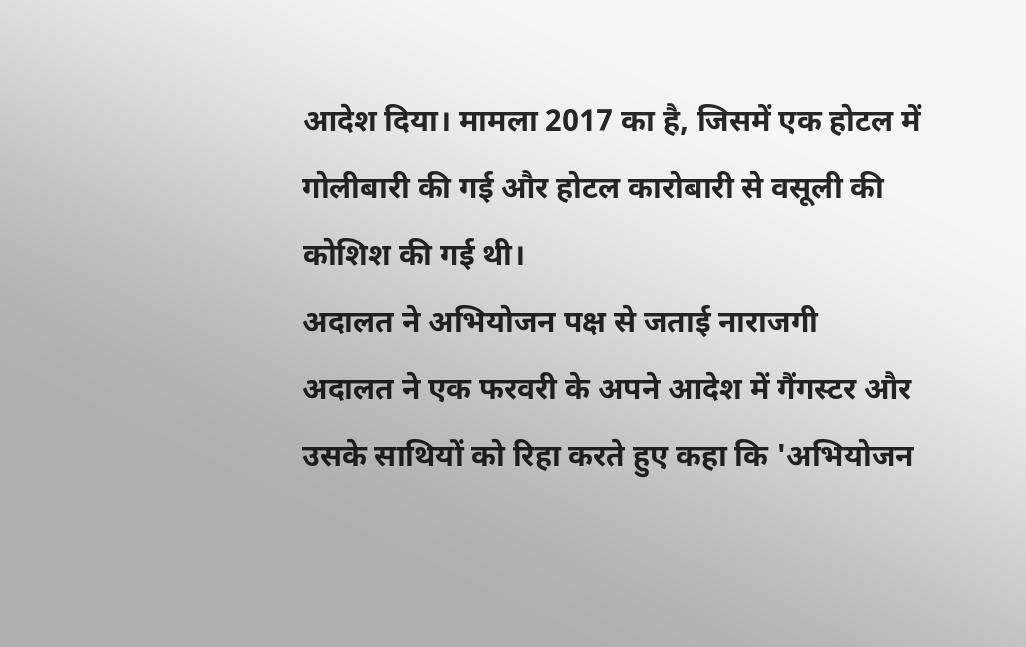आदेश दिया। मामला 2017 का है, जिसमें एक होटल में गोलीबारी की गई और होटल कारोबारी से वसूली की कोशिश की गई थी।
अदालत ने अभियोजन पक्ष से जताई नाराजगी
अदालत ने एक फरवरी के अपने आदेश में गैंगस्टर और उसके साथियों को रिहा करते हुए कहा कि 'अभियोजन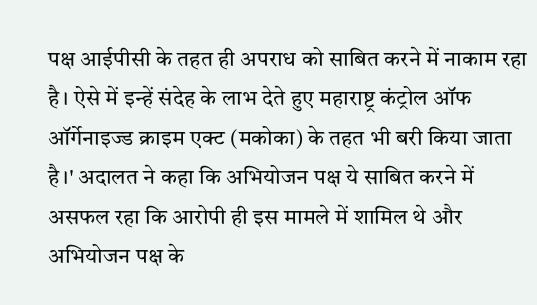पक्ष आईपीसी के तहत ही अपराध को साबित करने में नाकाम रहा है। ऐसे में इन्हें संदेह के लाभ देते हुए महाराष्ट्र कंट्रोल ऑफ ऑर्गेनाइज्ड क्राइम एक्ट (मकोका) के तहत भी बरी किया जाता है।' अदालत ने कहा कि अभियोजन पक्ष ये साबित करने में असफल रहा कि आरोपी ही इस मामले में शामिल थे और अभियोजन पक्ष के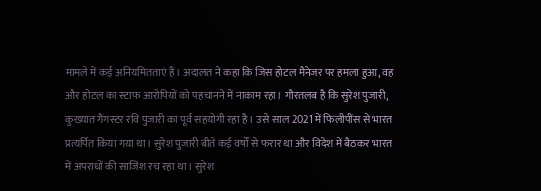मामले में कई अनियमितताएं हैं। अदालत ने कहा कि जिस होटल मैनेजर पर हमला हुआ, वह और होटल का स्टाफ आरोपियों को पहचानने में नाकाम रहा। गौरतलब है कि सुरेश पुजारी, कुख्यात गैंगस्टर रवि पुजारी का पूर्व सहयोगी रहा है। उसे साल 2021 में फिलीपींस से भारत प्रत्यर्पित किया गया था। सुरेश पुजारी बीते कई वर्षों से फरार था और विदेश में बैठकर भारत में अपराधों की साजिश रच रहा था। सुरेश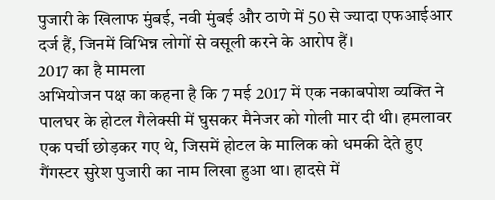पुजारी के खिलाफ मुंबई, नवी मुंबई और ठाणे में 50 से ज्यादा एफआईआर दर्ज हैं, जिनमें विभिन्न लोगों से वसूली करने के आरोप हैं।
2017 का है मामला
अभियोजन पक्ष का कहना है कि 7 मई 2017 में एक नकाबपोश व्यक्ति ने पालघर के होटल गैलेक्सी में घुसकर मैनेजर को गोली मार दी थी। हमलावर एक पर्ची छोड़कर गए थे, जिसमें होटल के मालिक को धमकी देते हुए गैंगस्टर सुरेश पुजारी का नाम लिखा हुआ था। हादसे में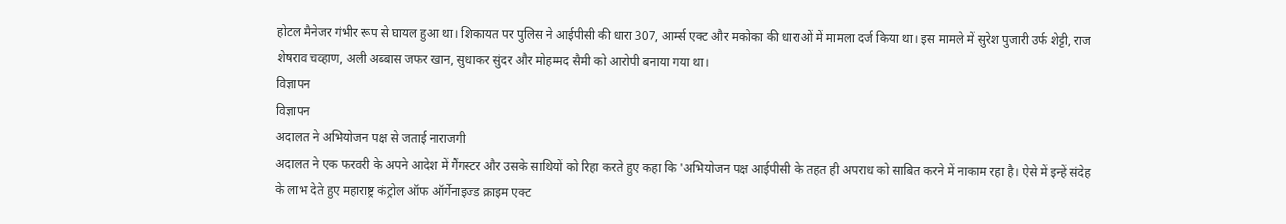होटल मैनेजर गंभीर रूप से घायल हुआ था। शिकायत पर पुलिस ने आईपीसी की धारा 307, आर्म्स एक्ट और मकोका की धाराओं में मामला दर्ज किया था। इस मामले में सुरेश पुजारी उर्फ शेट्टी, राज शेषराव चव्हाण, अली अब्बास जफर खान, सुधाकर सुंदर और मोहम्मद सैमी को आरोपी बनाया गया था।
विज्ञापन
विज्ञापन
अदालत ने अभियोजन पक्ष से जताई नाराजगी
अदालत ने एक फरवरी के अपने आदेश में गैंगस्टर और उसके साथियों को रिहा करते हुए कहा कि 'अभियोजन पक्ष आईपीसी के तहत ही अपराध को साबित करने में नाकाम रहा है। ऐसे में इन्हें संदेह के लाभ देते हुए महाराष्ट्र कंट्रोल ऑफ ऑर्गेनाइज्ड क्राइम एक्ट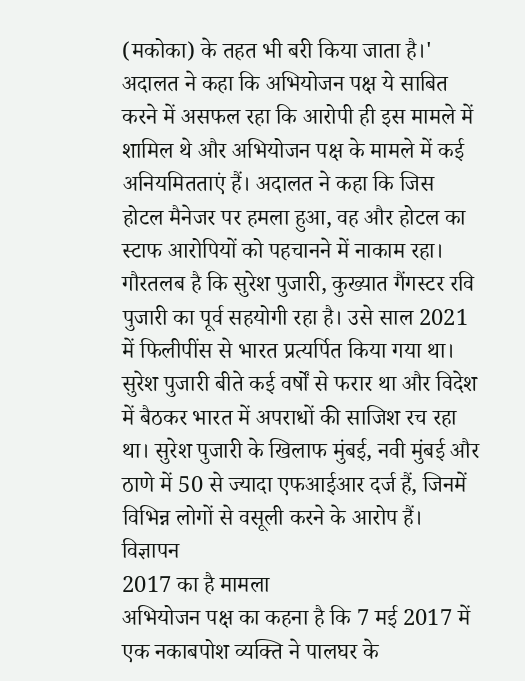(मकोका) के तहत भी बरी किया जाता है।' अदालत ने कहा कि अभियोजन पक्ष ये साबित करने में असफल रहा कि आरोपी ही इस मामले में शामिल थे और अभियोजन पक्ष के मामले में कई अनियमितताएं हैं। अदालत ने कहा कि जिस होटल मैनेजर पर हमला हुआ, वह और होटल का स्टाफ आरोपियों को पहचानने में नाकाम रहा। गौरतलब है कि सुरेश पुजारी, कुख्यात गैंगस्टर रवि पुजारी का पूर्व सहयोगी रहा है। उसे साल 2021 में फिलीपींस से भारत प्रत्यर्पित किया गया था। सुरेश पुजारी बीते कई वर्षों से फरार था और विदेश में बैठकर भारत में अपराधों की साजिश रच रहा था। सुरेश पुजारी के खिलाफ मुंबई, नवी मुंबई और ठाणे में 50 से ज्यादा एफआईआर दर्ज हैं, जिनमें विभिन्न लोगों से वसूली करने के आरोप हैं।
विज्ञापन
2017 का है मामला
अभियोजन पक्ष का कहना है कि 7 मई 2017 में एक नकाबपोश व्यक्ति ने पालघर के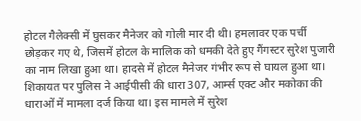होटल गैलेक्सी में घुसकर मैनेजर को गोली मार दी थी। हमलावर एक पर्ची छोड़कर गए थे, जिसमें होटल के मालिक को धमकी देते हुए गैंगस्टर सुरेश पुजारी का नाम लिखा हुआ था। हादसे में होटल मैनेजर गंभीर रूप से घायल हुआ था। शिकायत पर पुलिस ने आईपीसी की धारा 307, आर्म्स एक्ट और मकोका की धाराओं में मामला दर्ज किया था। इस मामले में सुरेश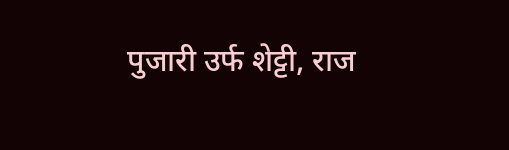पुजारी उर्फ शेट्टी, राज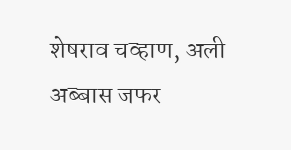शेषराव चव्हाण, अली अब्बास जफर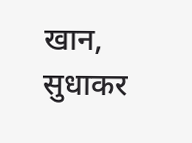खान, सुधाकर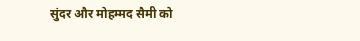सुंदर और मोहम्मद सैमी को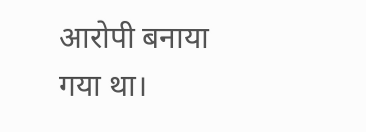आरोपी बनाया गया था।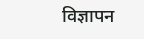विज्ञापन